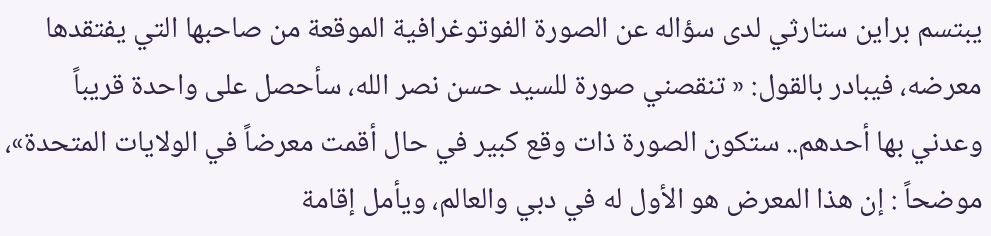يبتسم براين ستارثي لدى سؤاله عن الصورة الفوتوغرافية الموقعة من صاحبها التي يفتقدها معرضه، فيبادر بالقول: « تنقصني صورة للسيد حسن نصر الله، سأحصل على واحدة قريباً وعدني بها أحدهم.. ستكون الصورة ذات وقع كبير في حال أقمت معرضاً في الولايات المتحدة»، موضحاً : إن هذا المعرض هو الأول له في دبي والعالم، ويأمل إقامة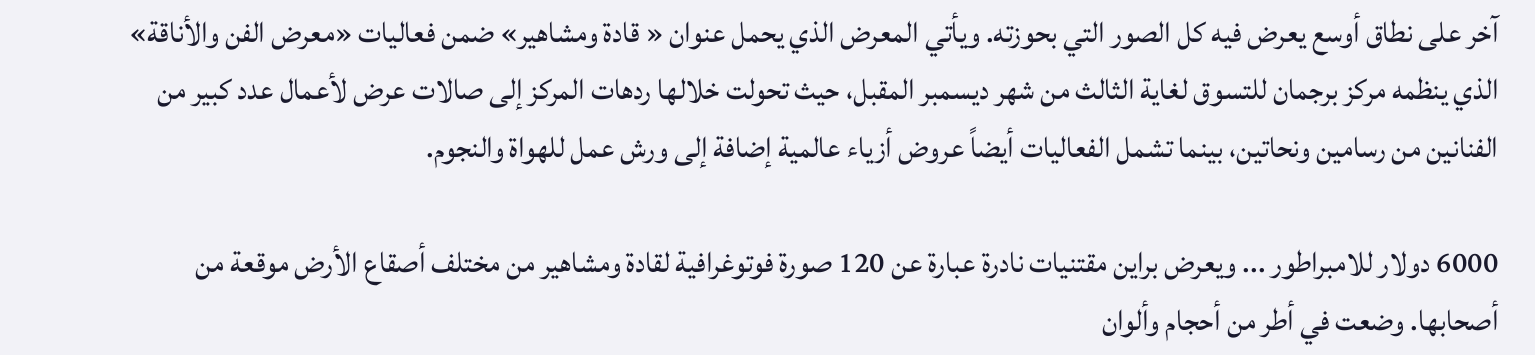آخر على نطاق أوسع يعرض فيه كل الصور التي بحوزته. ويأتي المعرض الذي يحمل عنوان « قادة ومشاهير» ضمن فعاليات «معرض الفن والأناقة» الذي ينظمه مركز برجمان للتسوق لغاية الثالث من شهر ديسمبر المقبل، حيث تحولت خلالها ردهات المركز إلى صالات عرض لأعمال عدد كبير من الفنانين من رسامين ونحاتين، بينما تشمل الفعاليات أيضاً عروض أزياء عالمية إضافة إلى ورش عمل للهواة والنجوم.

6000 دولار للامبراطور ... ويعرض براين مقتنيات نادرة عبارة عن 120 صورة فوتوغرافية لقادة ومشاهير من مختلف أصقاع الأرض موقعة من أصحابها. وضعت في أطر من أحجام وألوان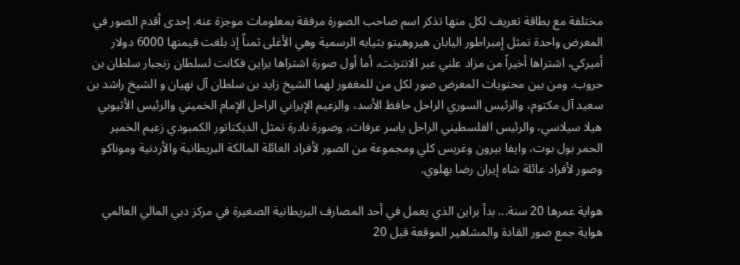مختلفة مع بطاقة تعريف لكل منها تذكر اسم صاحب الصورة مرفقة بمعلومات موجزة عنه. إحدى أقدم الصور في المعرض واحدة تمثل إمبراطور اليابان هيروهيتو بثيابه الرسمية وهي الأغلى ثمناً إذ بلغت قيمتها 6000 دولار أميركي، اشتراها أخيراً من مزاد علني عبر الانترنت، أما أول صورة اشتراها براين فكانت لسلطان زنجبار سلطان بن حروب. ومن بين محتويات المعرض صور لكل من للمغفور لهما الشيخ زايد بن سلطان آل نهيان و الشيخ راشد بن سعيد آل مكتوم، والرئيس السوري الراحل حافظ الأسد، والزعيم الإيراني الراحل الإمام الخميني والرئيس الأثيوبي هيلا سيلاسي، والرئيس الفلسطيني الراحل ياسر عرفات، وصورة نادرة تمثل الديكتاتور الكمبودي زعيم الخمير الحمر بول بوت، وايفا بيرون وغريس كلي ومجموعة من الصور لأفراد العائلة المالكة البريطانية والأردنية وموناكو وصور لأفراد عائلة شاه إيران رضا بهلوي.

هواية عمرها 20 سنة... بدأ براين الذي يعمل في أحد المصارف البريطانية الصغيرة في مركز دبي المالي العالمي هواية جمع صور القادة والمشاهير الموقعة قبل 20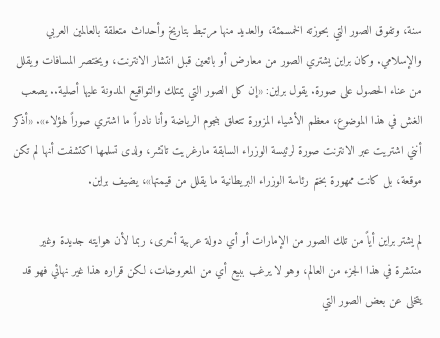سنة، وتفوق الصور التي بحوزته الخمسمئة، والعديد منها مرتبط بتاريخ وأحداث متعلقة بالعالمين العربي والإسلامي. وكان براين يشتري الصور من معارض أو بائعين قبل انتشار الانترنت، ويختصر المسافات ويقلل من عناء الحصول على صورة. يقول براين: «إن كل الصور التي يمتلك والتواقيع المدونة عليها أصلية.. يصعب الغش في هذا الموضوع، معظم الأشياء المزورة تتعلق بنجوم الرياضة وأنا نادراً ما اشتري صوراً لهؤلاء». «أذكر أنني اشتريت عبر الانترنت صورة لرئيسة الوزراء السابقة مارغريت تاتشر، ولدى تسلمها اكتشفت أنها لم تكن موقعة، بل كانت ممهورة بختم رئاسة الوزراء البريطانية ما يقلل من قيمتها»، يضيف براين.

لم يشتر براين أياً من تلك الصور من الإمارات أو أي دولة عربية أخرى، ربما لأن هوايته جديدة وغير منتشرة في هذا الجزء من العالم، وهو لا يرغب ببيع أي من المعروضات، لكن قراره هذا غير نهائي فهو قد يتخلى عن بعض الصور التي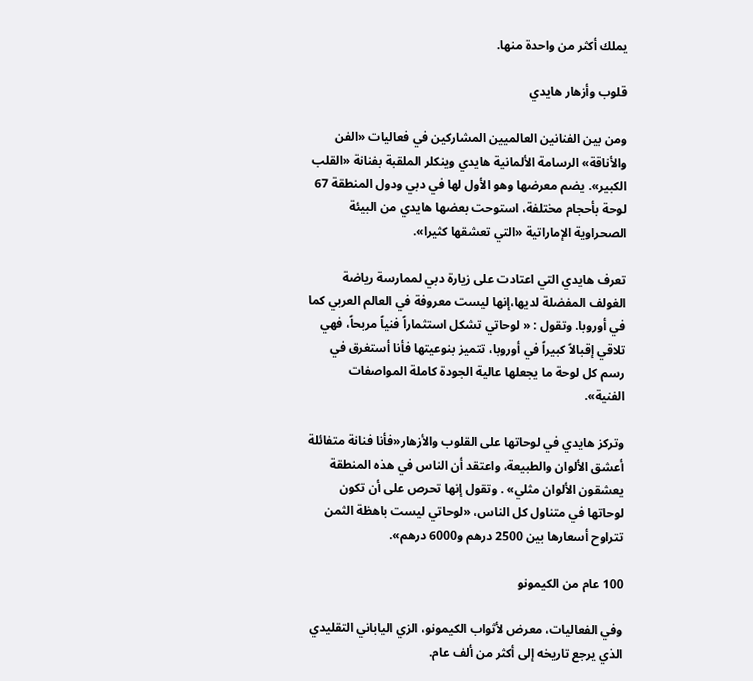يملك أكثر من واحدة منها.

قلوب وأزهار هايدي

ومن بين الفنانين العالميين المشاركين في فعاليات «الفن والأناقة» الرسامة الألمانية هايدي وينكلر الملقبة بفنانة «القلب الكبير». يضم معرضها وهو الأول لها في دبي ودول المنطقة 67 لوحة بأحجام مختلفة، استوحت بعضها هايدي من البيئة الصحراوية الإماراتية «التي تعشقها كثيرا».

تعرف هايدي التي اعتادت على زيارة دبي لممارسة رياضة الغولف المفضلة لديها،إنها ليست معروفة في العالم العربي كما في أوروبا. وتقول : « لوحاتي تشكل استثماراً فنياً مربحاً، فهي تلاقي إقبالاً كبيراً في أوروبا، تتميز بنوعيتها فأنا أستغرق في رسم كل لوحة ما يجعلها عالية الجودة كاملة المواصفات الفنية».

وتركز هايدي في لوحاتها على القلوب والأزهار«فأنا فنانة متفائلة أعشق الألوان والطبيعة، واعتقد أن الناس في هذه المنطقة يعشقون الألوان مثلي» . وتقول إنها تحرص على أن تكون لوحاتها في متناول كل الناس، «لوحاتي ليست باهظة الثمن تتراوح أسعارها بين 2500 درهم و6000 درهم».

100 عام من الكيمونو

وفي الفعاليات، معرض لأثواب الكيمونو، الزي الياباني التقليدي الذي يرجع تاريخه إلى أكثر من ألف عام.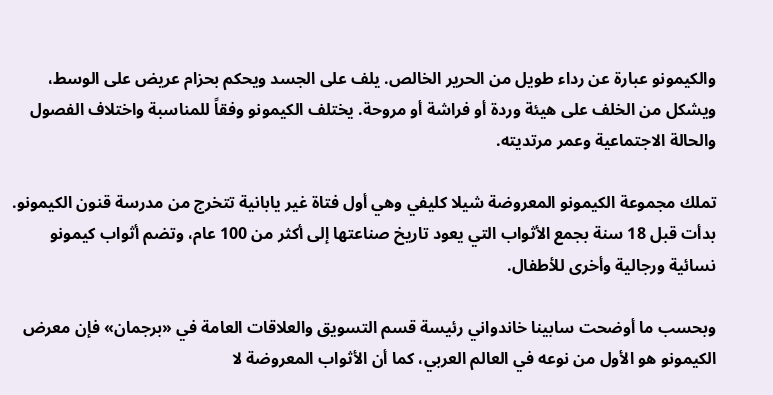والكيمونو عبارة عن رداء طويل من الحرير الخالص. يلف على الجسد ويحكم بحزام عريض على الوسط، ويشكل من الخلف على هيئة وردة أو فراشة أو مروحة. يختلف الكيمونو وفقاً للمناسبة واختلاف الفصول والحالة الاجتماعية وعمر مرتديته.

تملك مجموعة الكيمونو المعروضة شيلا كليفي وهي أول فتاة غير يابانية تتخرج من مدرسة قنون الكيمونو. بدأت قبل 18 سنة بجمع الأثواب التي يعود تاريخ صناعتها إلى أكثر من 100 عام، وتضم أثواب كيمونو نسائية ورجالية وأخرى للأطفال.

وبحسب ما أوضحت سابينا خاندواني رئيسة قسم التسويق والعلاقات العامة في «برجمان» فإن معرض الكيمونو هو الأول من نوعه في العالم العربي، كما أن الأثواب المعروضة لا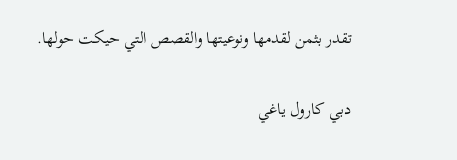تقدر بثمن لقدمها ونوعيتها والقصص التي حيكت حولها.

دبي كارول ياغي